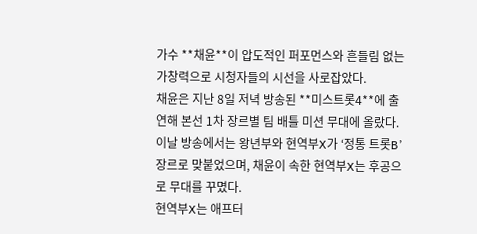가수 **채윤**이 압도적인 퍼포먼스와 흔들림 없는 가창력으로 시청자들의 시선을 사로잡았다.
채윤은 지난 8일 저녁 방송된 **미스트롯4**에 출연해 본선 1차 장르별 팀 배틀 미션 무대에 올랐다. 이날 방송에서는 왕년부와 현역부X가 ‘정통 트롯B’ 장르로 맞붙었으며, 채윤이 속한 현역부X는 후공으로 무대를 꾸몄다.
현역부X는 애프터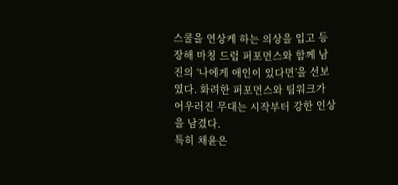스쿨을 연상케 하는 의상을 입고 등장해 마칭 드럼 퍼포먼스와 함께 남진의 ‘나에게 애인이 있다면’을 선보였다. 화려한 퍼포먼스와 팀워크가 어우러진 무대는 시작부터 강한 인상을 남겼다.
특히 채윤은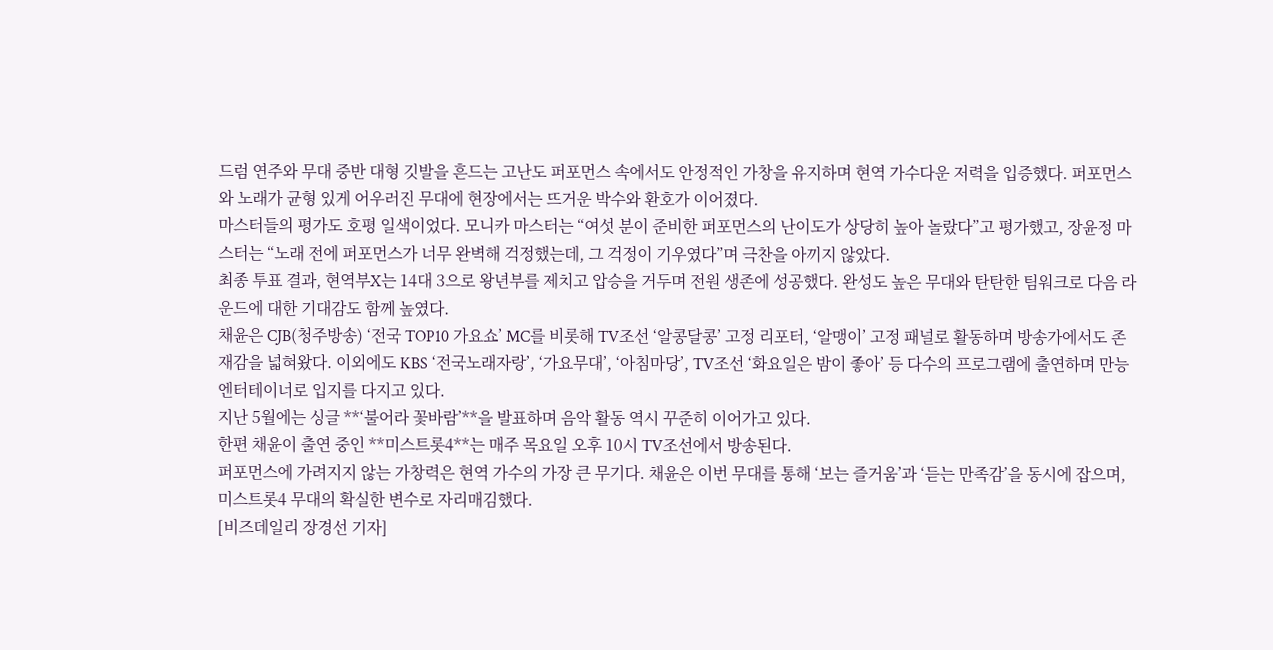드럼 연주와 무대 중반 대형 깃발을 흔드는 고난도 퍼포먼스 속에서도 안정적인 가창을 유지하며 현역 가수다운 저력을 입증했다. 퍼포먼스와 노래가 균형 있게 어우러진 무대에 현장에서는 뜨거운 박수와 환호가 이어졌다.
마스터들의 평가도 호평 일색이었다. 모니카 마스터는 “여섯 분이 준비한 퍼포먼스의 난이도가 상당히 높아 놀랐다”고 평가했고, 장윤정 마스터는 “노래 전에 퍼포먼스가 너무 완벽해 걱정했는데, 그 걱정이 기우였다”며 극찬을 아끼지 않았다.
최종 투표 결과, 현역부X는 14대 3으로 왕년부를 제치고 압승을 거두며 전원 생존에 성공했다. 완성도 높은 무대와 탄탄한 팀워크로 다음 라운드에 대한 기대감도 함께 높였다.
채윤은 CJB(청주방송) ‘전국 TOP10 가요쇼’ MC를 비롯해 TV조선 ‘알콩달콩’ 고정 리포터, ‘알맹이’ 고정 패널로 활동하며 방송가에서도 존재감을 넓혀왔다. 이외에도 KBS ‘전국노래자랑’, ‘가요무대’, ‘아침마당’, TV조선 ‘화요일은 밤이 좋아’ 등 다수의 프로그램에 출연하며 만능 엔터테이너로 입지를 다지고 있다.
지난 5월에는 싱글 **‘불어라 꽃바람’**을 발표하며 음악 활동 역시 꾸준히 이어가고 있다.
한편 채윤이 출연 중인 **미스트롯4**는 매주 목요일 오후 10시 TV조선에서 방송된다.
퍼포먼스에 가려지지 않는 가창력은 현역 가수의 가장 큰 무기다. 채윤은 이번 무대를 통해 ‘보는 즐거움’과 ‘듣는 만족감’을 동시에 잡으며, 미스트롯4 무대의 확실한 변수로 자리매김했다.
[비즈데일리 장경선 기자]